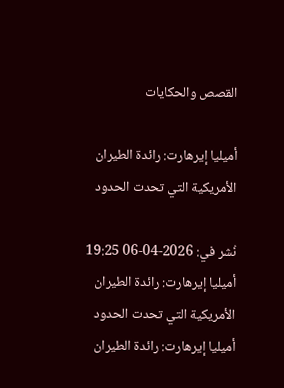القصص والحكايات

أميليا إيرهارت: رائدة الطيران الأمريكية التي تحدت الحدود

نُشر في: 2026-04-06 19:25
أميليا إيرهارت: رائدة الطيران الأمريكية التي تحدت الحدود
أميليا إيرهارت: رائدة الطيران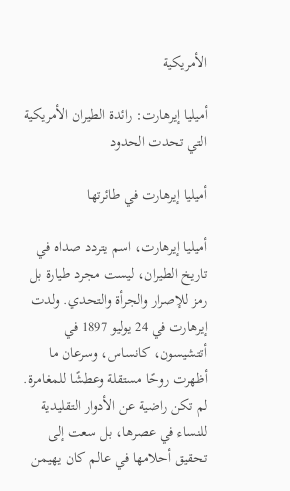الأمريكية

أميليا إيرهارت: رائدة الطيران الأمريكية التي تحدت الحدود

أميليا إيرهارت في طائرتها

أميليا إيرهارت، اسم يتردد صداه في تاريخ الطيران، ليست مجرد طيارة بل رمز للإصرار والجرأة والتحدي. ولدت إيرهارت في 24 يوليو 1897 في أتتشيسون، كانساس، وسرعان ما أظهرت روحًا مستقلة وعطشًا للمغامرة. لم تكن راضية عن الأدوار التقليدية للنساء في عصرها، بل سعت إلى تحقيق أحلامها في عالم كان يهيمن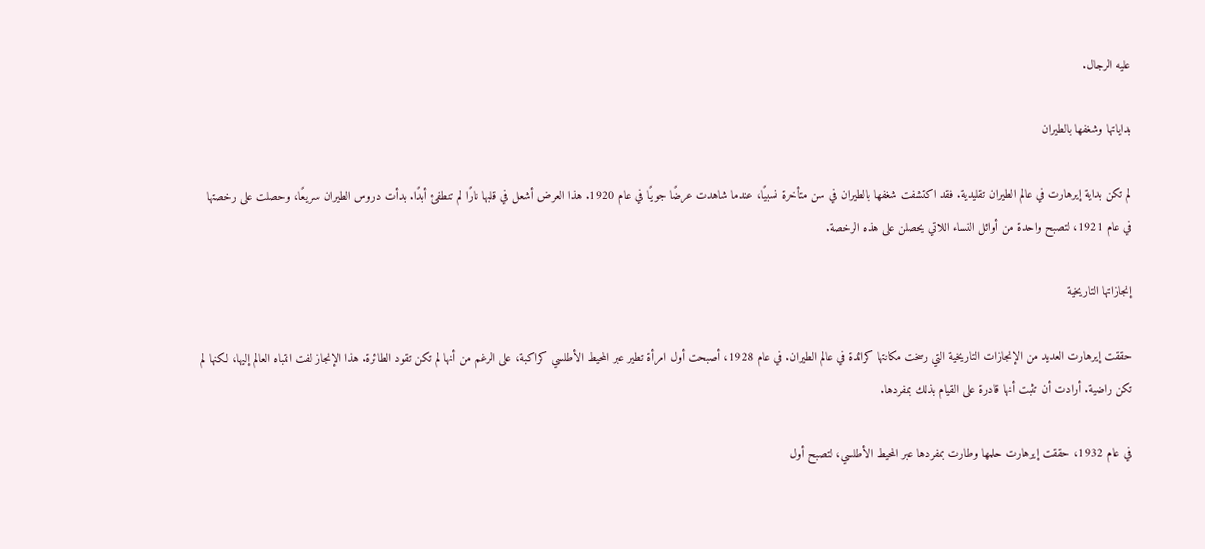عليه الرجال.

بداياتها وشغفها بالطيران

لم تكن بداية إيرهارت في عالم الطيران تقليدية. فقد اكتشفت شغفها بالطيران في سن متأخرة نسبيًا، عندما شاهدت عرضًا جويًا في عام 1920. هذا العرض أشعل في قلبها نارًا لم تنطفئ أبدًا. بدأت دروس الطيران سريعًا، وحصلت على رخصتها في عام 1921، لتصبح واحدة من أوائل النساء اللاتي يحصلن على هذه الرخصة.

إنجازاتها التاريخية

حققت إيرهارت العديد من الإنجازات التاريخية التي رسخت مكانتها كرائدة في عالم الطيران. في عام 1928، أصبحت أول امرأة تطير عبر المحيط الأطلسي كراكبة، على الرغم من أنها لم تكن تقود الطائرة. هذا الإنجاز لفت انتباه العالم إليها، لكنها لم تكن راضية. أرادت أن تثبت أنها قادرة على القيام بذلك بمفردها.

في عام 1932، حققت إيرهارت حلمها وطارت بمفردها عبر المحيط الأطلسي، لتصبح أول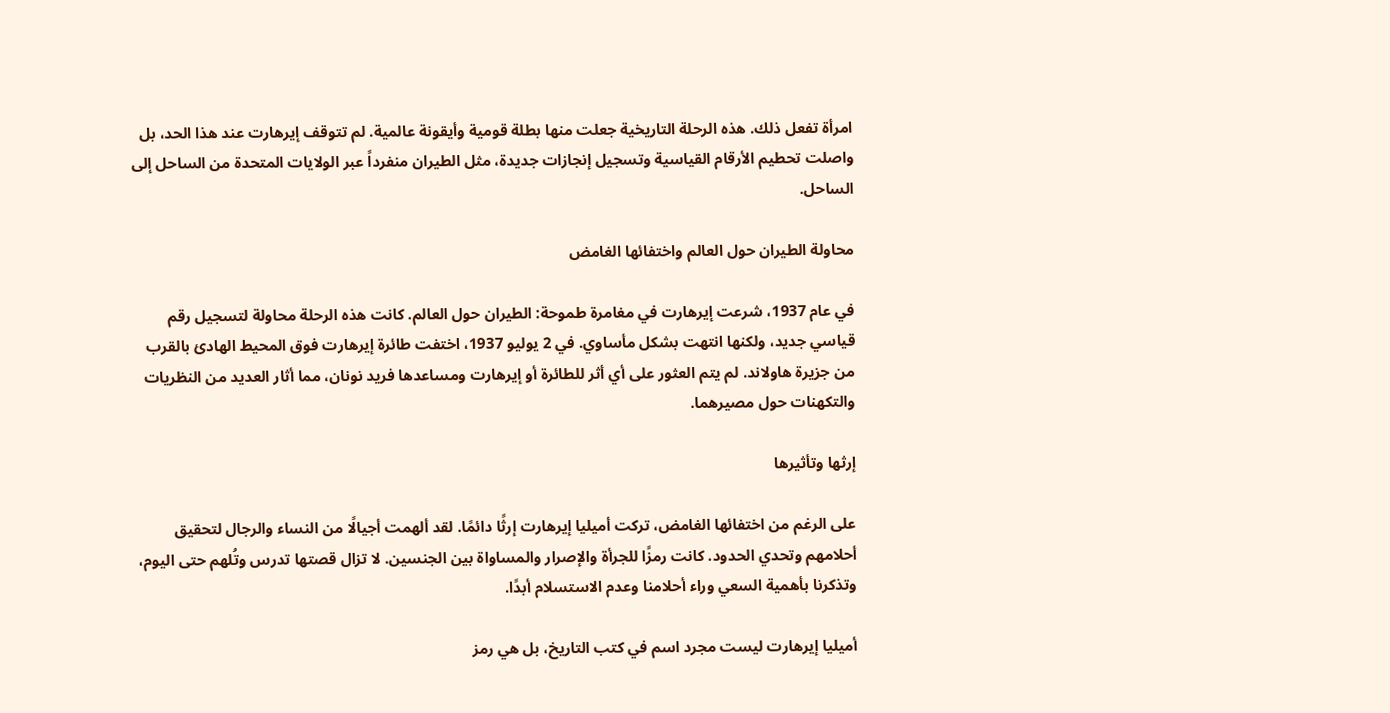امرأة تفعل ذلك. هذه الرحلة التاريخية جعلت منها بطلة قومية وأيقونة عالمية. لم تتوقف إيرهارت عند هذا الحد، بل واصلت تحطيم الأرقام القياسية وتسجيل إنجازات جديدة، مثل الطيران منفرداً عبر الولايات المتحدة من الساحل إلى الساحل.

محاولة الطيران حول العالم واختفائها الغامض

في عام 1937، شرعت إيرهارت في مغامرة طموحة: الطيران حول العالم. كانت هذه الرحلة محاولة لتسجيل رقم قياسي جديد، ولكنها انتهت بشكل مأساوي. في 2 يوليو 1937، اختفت طائرة إيرهارت فوق المحيط الهادئ بالقرب من جزيرة هاولاند. لم يتم العثور على أي أثر للطائرة أو إيرهارت ومساعدها فريد نونان، مما أثار العديد من النظريات والتكهنات حول مصيرهما.

إرثها وتأثيرها

على الرغم من اختفائها الغامض، تركت أميليا إيرهارت إرثًا دائمًا. لقد ألهمت أجيالًا من النساء والرجال لتحقيق أحلامهم وتحدي الحدود. كانت رمزًا للجرأة والإصرار والمساواة بين الجنسين. لا تزال قصتها تدرس وتُلهم حتى اليوم، وتذكرنا بأهمية السعي وراء أحلامنا وعدم الاستسلام أبدًا.

أميليا إيرهارت ليست مجرد اسم في كتب التاريخ، بل هي رمز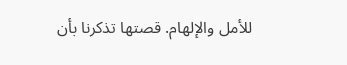للأمل والإلهام. قصتها تذكرنا بأن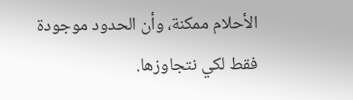الأحلام ممكنة، وأن الحدود موجودة فقط لكي نتجاوزها.